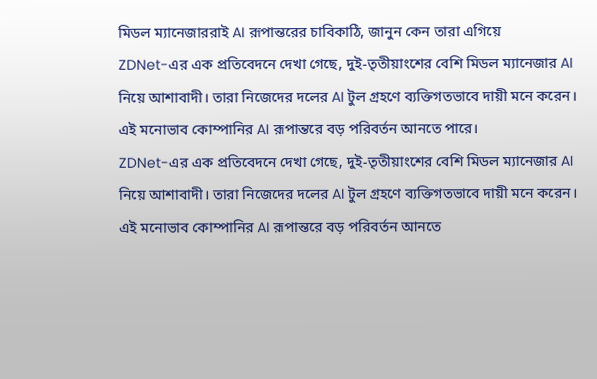মিডল ম্যানেজাররাই AI রূপান্তরের চাবিকাঠি, জানুন কেন তারা এগিয়ে
ZDNet-এর এক প্রতিবেদনে দেখা গেছে, দুই-তৃতীয়াংশের বেশি মিডল ম্যানেজার AI নিয়ে আশাবাদী। তারা নিজেদের দলের AI টুল গ্রহণে ব্যক্তিগতভাবে দায়ী মনে করেন। এই মনোভাব কোম্পানির AI রূপান্তরে বড় পরিবর্তন আনতে পারে।
ZDNet-এর এক প্রতিবেদনে দেখা গেছে, দুই-তৃতীয়াংশের বেশি মিডল ম্যানেজার AI নিয়ে আশাবাদী। তারা নিজেদের দলের AI টুল গ্রহণে ব্যক্তিগতভাবে দায়ী মনে করেন। এই মনোভাব কোম্পানির AI রূপান্তরে বড় পরিবর্তন আনতে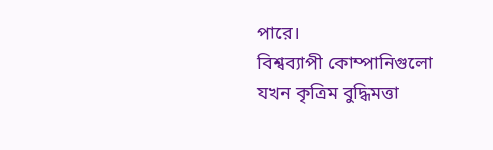পারে।
বিশ্বব্যাপী কোম্পানিগুলো যখন কৃত্রিম বুদ্ধিমত্তা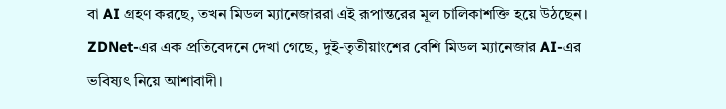বা AI গ্রহণ করছে, তখন মিডল ম্যানেজাররা এই রূপান্তরের মূল চালিকাশক্তি হয়ে উঠছেন। ZDNet-এর এক প্রতিবেদনে দেখা গেছে, দুই-তৃতীয়াংশের বেশি মিডল ম্যানেজার AI-এর ভবিষ্যৎ নিয়ে আশাবাদী।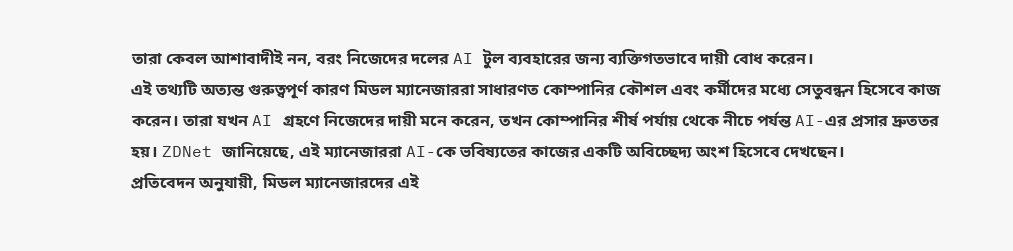তারা কেবল আশাবাদীই নন, বরং নিজেদের দলের AI টুল ব্যবহারের জন্য ব্যক্তিগতভাবে দায়ী বোধ করেন।
এই তথ্যটি অত্যন্ত গুরুত্বপূর্ণ কারণ মিডল ম্যানেজাররা সাধারণত কোম্পানির কৌশল এবং কর্মীদের মধ্যে সেতুবন্ধন হিসেবে কাজ করেন। তারা যখন AI গ্রহণে নিজেদের দায়ী মনে করেন, তখন কোম্পানির শীর্ষ পর্যায় থেকে নীচে পর্যন্ত AI-এর প্রসার দ্রুততর হয়। ZDNet জানিয়েছে, এই ম্যানেজাররা AI-কে ভবিষ্যতের কাজের একটি অবিচ্ছেদ্য অংশ হিসেবে দেখছেন।
প্রতিবেদন অনুযায়ী, মিডল ম্যানেজারদের এই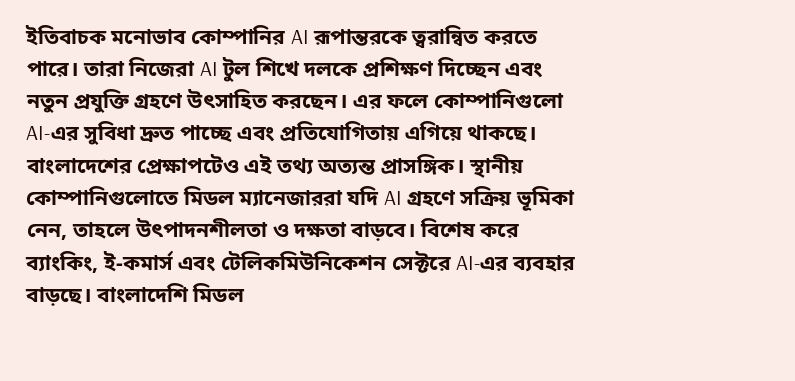ইতিবাচক মনোভাব কোম্পানির AI রূপান্তরকে ত্বরান্বিত করতে পারে। তারা নিজেরা AI টুল শিখে দলকে প্রশিক্ষণ দিচ্ছেন এবং নতুন প্রযুক্তি গ্রহণে উৎসাহিত করছেন। এর ফলে কোম্পানিগুলো AI-এর সুবিধা দ্রুত পাচ্ছে এবং প্রতিযোগিতায় এগিয়ে থাকছে।
বাংলাদেশের প্রেক্ষাপটেও এই তথ্য অত্যন্ত প্রাসঙ্গিক। স্থানীয় কোম্পানিগুলোতে মিডল ম্যানেজাররা যদি AI গ্রহণে সক্রিয় ভূমিকা নেন, তাহলে উৎপাদনশীলতা ও দক্ষতা বাড়বে। বিশেষ করে ব্যাংকিং, ই-কমার্স এবং টেলিকমিউনিকেশন সেক্টরে AI-এর ব্যবহার বাড়ছে। বাংলাদেশি মিডল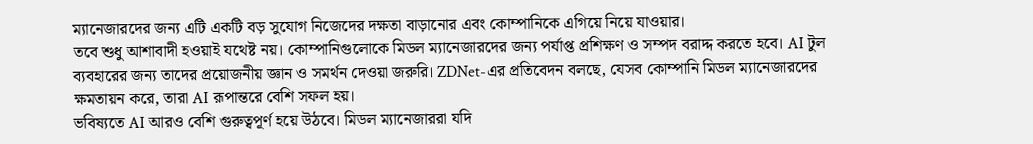ম্যানেজারদের জন্য এটি একটি বড় সুযোগ নিজেদের দক্ষতা বাড়ানোর এবং কোম্পানিকে এগিয়ে নিয়ে যাওয়ার।
তবে শুধু আশাবাদী হওয়াই যথেষ্ট নয়। কোম্পানিগুলোকে মিডল ম্যানেজারদের জন্য পর্যাপ্ত প্রশিক্ষণ ও সম্পদ বরাদ্দ করতে হবে। AI টুল ব্যবহারের জন্য তাদের প্রয়োজনীয় জ্ঞান ও সমর্থন দেওয়া জরুরি। ZDNet-এর প্রতিবেদন বলছে, যেসব কোম্পানি মিডল ম্যানেজারদের ক্ষমতায়ন করে, তারা AI রূপান্তরে বেশি সফল হয়।
ভবিষ্যতে AI আরও বেশি গুরুত্বপূর্ণ হয়ে উঠবে। মিডল ম্যানেজাররা যদি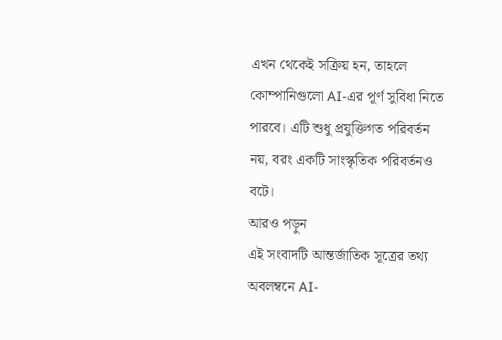এখন থেকেই সক্রিয় হন, তাহলে কোম্পানিগুলো AI-এর পূর্ণ সুবিধা নিতে পারবে। এটি শুধু প্রযুক্তিগত পরিবর্তন নয়, বরং একটি সাংস্কৃতিক পরিবর্তনও বটে।
আরও পড়ুন
এই সংবাদটি আন্তর্জাতিক সূত্রের তথ্য অবলম্বনে AI-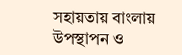সহায়তায় বাংলায় উপস্থাপন ও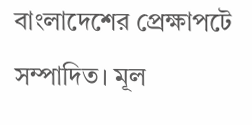বাংলাদেশের প্রেক্ষাপটে সম্পাদিত। মূল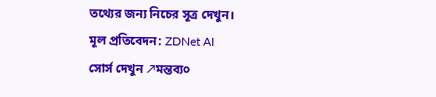তথ্যের জন্য নিচের সূত্র দেখুন।
মূল প্রতিবেদন: ZDNet AI
সোর্স দেখুন ↗মন্তব্য০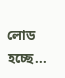লোড হচ্ছে...